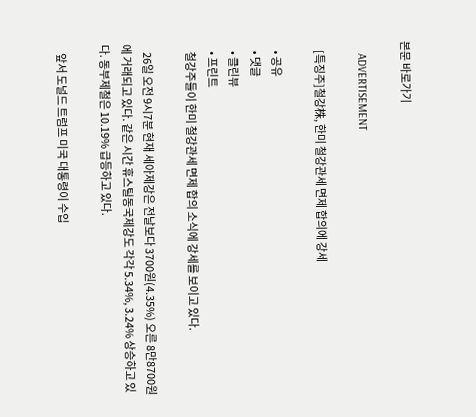본문 바로가기

    ADVERTISEMENT

    [특징주]철강株, 한미 철강관세 면제 합의에 강세

    • 공유
    • 댓글
    • 클린뷰
    • 프린트
    철강주들이 한미 철강관세 면제 합의 소식에 강세를 보이고 있다.

    26일 오전 9시7분 현재 세아제강은 전날보다 3700원(4.35%) 오른 8만8700원에 거래되고 있다. 같은 시간 휴스틸동국제강도 각각 5.34%, 3.24% 상승하고 있다. 동부제철은 10.19% 급등하고 있다.

    앞서 도널드 트럼프 미국 대통령이 수입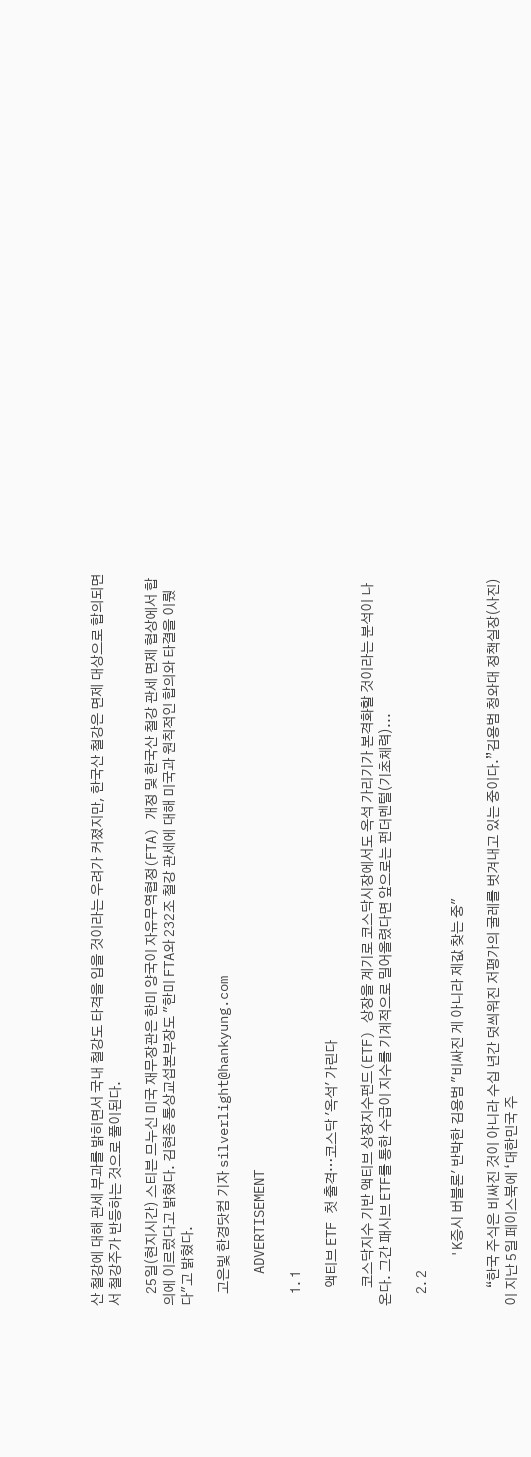산 철강에 대해 관세 부과를 밝히면서 국내 철강도 타격을 입을 것이라는 우려가 커졌지만, 한국산 철강은 면제 대상으로 합의되면서 철강주가 반등하는 것으로 풀이된다.

    25일(현지시간) 스티븐 므누신 미국 재무장관은 한미 양국이 자유무역협정(FTA) 개정 및 한국산 철강 관세 면제 협상에서 합의에 이르렀다고 밝혔다. 김현종 통상교섭본부장도 "한미 FTA와 232조 철강 관세에 대해 미국과 원칙적인 합의와 타결을 이뤘다"고 밝혔다.

    고은빛 한경닷컴 기자 silverlight@hankyung.com

    ADVERTISEMENT

    1. 1

      액티브 ETF 첫 출격…코스닥 '옥석' 가린다

      코스닥지수 기반 액티브 상장지수펀드(ETF) 상장을 계기로 코스닥시장에서도 옥석 가리기가 본격화할 것이라는 분석이 나온다. 그간 패시브 ETF를 통한 수급이 지수를 기계적으로 밀어올렸다면 앞으로는 펀더멘털(기초체력)...

    2. 2

      'K증시 버블론' 반박한 김용범 "비싸진 게 아니라 제값 찾는 중"

      “한국 주식은 비싸진 것이 아니라 수십 년간 덧씌워진 저평가의 굴레를 벗겨내고 있는 중이다.”김용범 청와대 정책실장(사진)이 지난 5일 페이스북에 ‘대한민국 주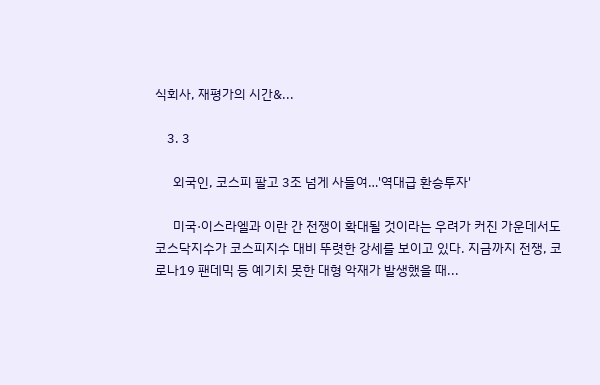식회사, 재평가의 시간&...

    3. 3

      외국인, 코스피 팔고 3조 넘게 사들여…'역대급 환승투자'

      미국·이스라엘과 이란 간 전쟁이 확대될 것이라는 우려가 커진 가운데서도 코스닥지수가 코스피지수 대비 뚜렷한 강세를 보이고 있다. 지금까지 전쟁, 코로나19 팬데믹 등 예기치 못한 대형 악재가 발생했을 때...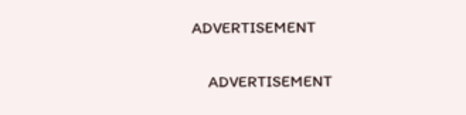ADVERTISEMENT

    ADVERTISEMENT